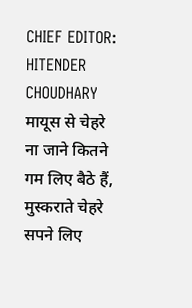CHIEF EDITOR: HITENDER CHOUDHARY
मायूस से चेहरे
ना जाने कितने
गम लिए बैठे हैं,
मुस्कराते चेहरे
सपने लिए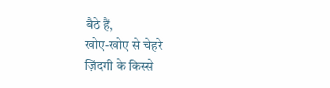बैठे हैं,
खोए-खोए से चेहरे
ज़िंदगी के किस्से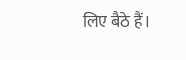लिए बैठे हैं।